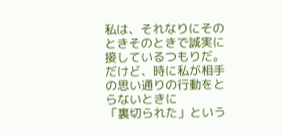私は、それなりにそのときそのときで誠実に接しているつもりだ。
だけど、時に私が相手の思い通りの行動をとらないときに
「裏切られた」という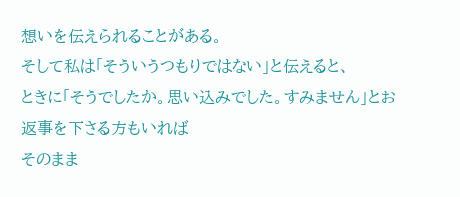想いを伝えられることがある。
そして私は「そういうつもりではない」と伝えると、
ときに「そうでしたか。思い込みでした。すみません」とお返事を下さる方もいれば
そのまま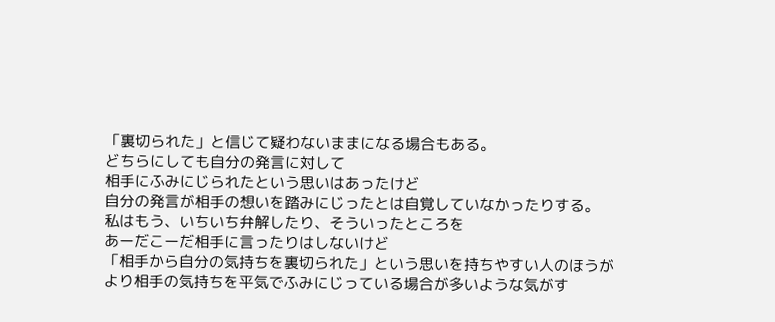「裏切られた」と信じて疑わないままになる場合もある。
どちらにしても自分の発言に対して
相手にふみにじられたという思いはあったけど
自分の発言が相手の想いを踏みにじったとは自覚していなかったりする。
私はもう、いちいち弁解したり、そういったところを
あーだこーだ相手に言ったりはしないけど
「相手から自分の気持ちを裏切られた」という思いを持ちやすい人のほうが
より相手の気持ちを平気でふみにじっている場合が多いような気がす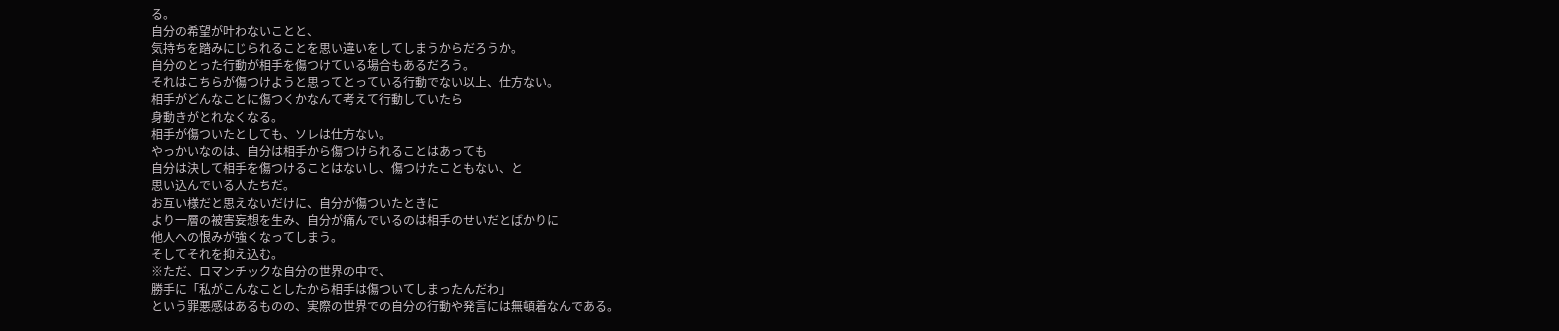る。
自分の希望が叶わないことと、
気持ちを踏みにじられることを思い違いをしてしまうからだろうか。
自分のとった行動が相手を傷つけている場合もあるだろう。
それはこちらが傷つけようと思ってとっている行動でない以上、仕方ない。
相手がどんなことに傷つくかなんて考えて行動していたら
身動きがとれなくなる。
相手が傷ついたとしても、ソレは仕方ない。
やっかいなのは、自分は相手から傷つけられることはあっても
自分は決して相手を傷つけることはないし、傷つけたこともない、と
思い込んでいる人たちだ。
お互い様だと思えないだけに、自分が傷ついたときに
より一層の被害妄想を生み、自分が痛んでいるのは相手のせいだとばかりに
他人への恨みが強くなってしまう。
そしてそれを抑え込む。
※ただ、ロマンチックな自分の世界の中で、
勝手に「私がこんなことしたから相手は傷ついてしまったんだわ」
という罪悪感はあるものの、実際の世界での自分の行動や発言には無頓着なんである。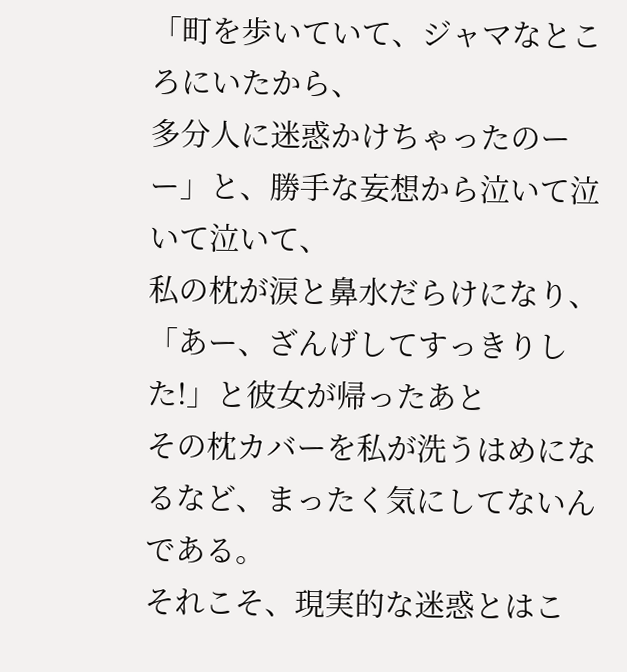「町を歩いていて、ジャマなところにいたから、
多分人に迷惑かけちゃったのーー」と、勝手な妄想から泣いて泣いて泣いて、
私の枕が涙と鼻水だらけになり、「あー、ざんげしてすっきりした!」と彼女が帰ったあと
その枕カバーを私が洗うはめになるなど、まったく気にしてないんである。
それこそ、現実的な迷惑とはこ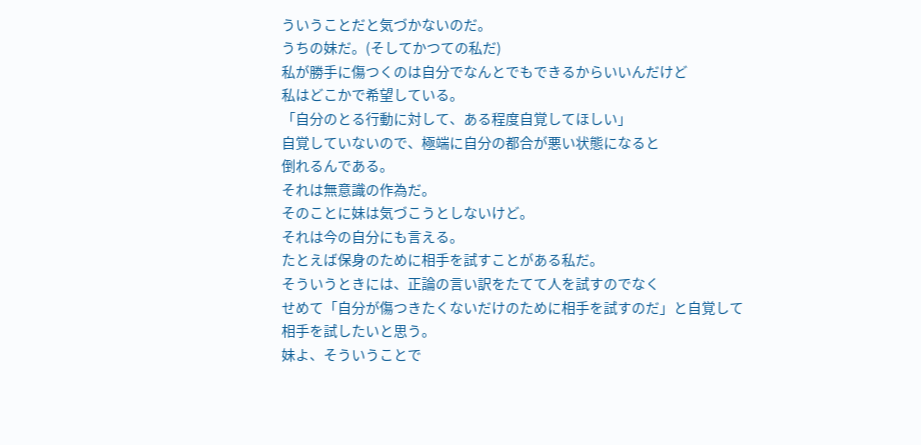ういうことだと気づかないのだ。
うちの妹だ。(そしてかつての私だ)
私が勝手に傷つくのは自分でなんとでもできるからいいんだけど
私はどこかで希望している。
「自分のとる行動に対して、ある程度自覚してほしい」
自覚していないので、極端に自分の都合が悪い状態になると
倒れるんである。
それは無意識の作為だ。
そのことに妹は気づこうとしないけど。
それは今の自分にも言える。
たとえば保身のために相手を試すことがある私だ。
そういうときには、正論の言い訳をたてて人を試すのでなく
せめて「自分が傷つきたくないだけのために相手を試すのだ」と自覚して
相手を試したいと思う。
妹よ、そういうことで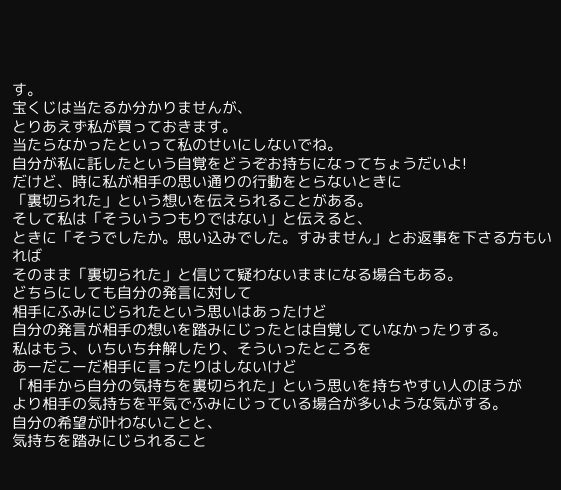す。
宝くじは当たるか分かりませんが、
とりあえず私が買っておきます。
当たらなかったといって私のせいにしないでね。
自分が私に託したという自覚をどうぞお持ちになってちょうだいよ!
だけど、時に私が相手の思い通りの行動をとらないときに
「裏切られた」という想いを伝えられることがある。
そして私は「そういうつもりではない」と伝えると、
ときに「そうでしたか。思い込みでした。すみません」とお返事を下さる方もいれば
そのまま「裏切られた」と信じて疑わないままになる場合もある。
どちらにしても自分の発言に対して
相手にふみにじられたという思いはあったけど
自分の発言が相手の想いを踏みにじったとは自覚していなかったりする。
私はもう、いちいち弁解したり、そういったところを
あーだこーだ相手に言ったりはしないけど
「相手から自分の気持ちを裏切られた」という思いを持ちやすい人のほうが
より相手の気持ちを平気でふみにじっている場合が多いような気がする。
自分の希望が叶わないことと、
気持ちを踏みにじられること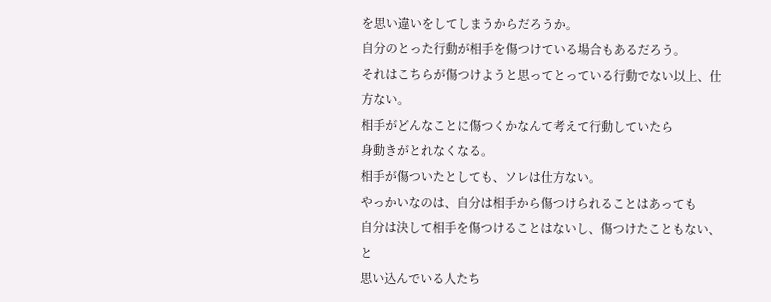を思い違いをしてしまうからだろうか。
自分のとった行動が相手を傷つけている場合もあるだろう。
それはこちらが傷つけようと思ってとっている行動でない以上、仕方ない。
相手がどんなことに傷つくかなんて考えて行動していたら
身動きがとれなくなる。
相手が傷ついたとしても、ソレは仕方ない。
やっかいなのは、自分は相手から傷つけられることはあっても
自分は決して相手を傷つけることはないし、傷つけたこともない、と
思い込んでいる人たち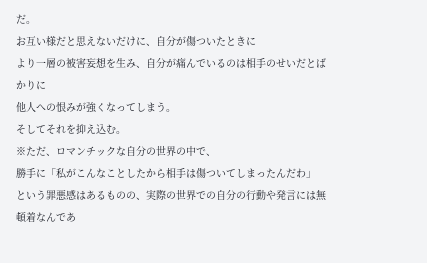だ。
お互い様だと思えないだけに、自分が傷ついたときに
より一層の被害妄想を生み、自分が痛んでいるのは相手のせいだとばかりに
他人への恨みが強くなってしまう。
そしてそれを抑え込む。
※ただ、ロマンチックな自分の世界の中で、
勝手に「私がこんなことしたから相手は傷ついてしまったんだわ」
という罪悪感はあるものの、実際の世界での自分の行動や発言には無頓着なんであ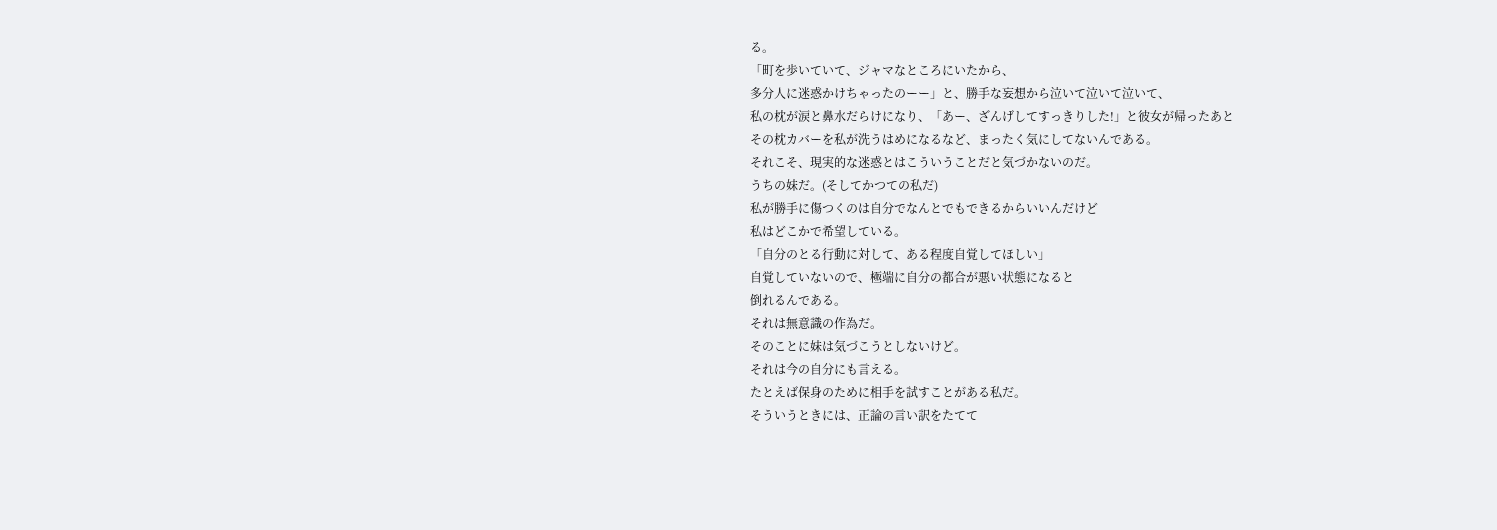る。
「町を歩いていて、ジャマなところにいたから、
多分人に迷惑かけちゃったのーー」と、勝手な妄想から泣いて泣いて泣いて、
私の枕が涙と鼻水だらけになり、「あー、ざんげしてすっきりした!」と彼女が帰ったあと
その枕カバーを私が洗うはめになるなど、まったく気にしてないんである。
それこそ、現実的な迷惑とはこういうことだと気づかないのだ。
うちの妹だ。(そしてかつての私だ)
私が勝手に傷つくのは自分でなんとでもできるからいいんだけど
私はどこかで希望している。
「自分のとる行動に対して、ある程度自覚してほしい」
自覚していないので、極端に自分の都合が悪い状態になると
倒れるんである。
それは無意識の作為だ。
そのことに妹は気づこうとしないけど。
それは今の自分にも言える。
たとえば保身のために相手を試すことがある私だ。
そういうときには、正論の言い訳をたてて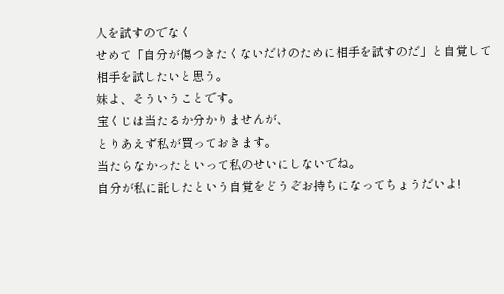人を試すのでなく
せめて「自分が傷つきたくないだけのために相手を試すのだ」と自覚して
相手を試したいと思う。
妹よ、そういうことです。
宝くじは当たるか分かりませんが、
とりあえず私が買っておきます。
当たらなかったといって私のせいにしないでね。
自分が私に託したという自覚をどうぞお持ちになってちょうだいよ!